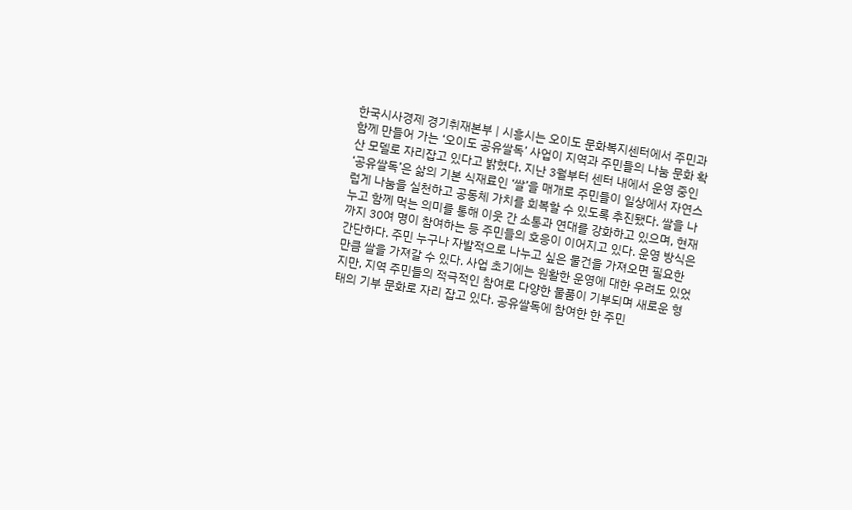한국시사경제 경기취재본부 | 시흥시는 오이도 문화복지센터에서 주민과 함께 만들어 가는 ‘오이도 공유쌀독’ 사업이 지역과 주민들의 나눔 문화 확산 모델로 자리잡고 있다고 밝혔다. 지난 3월부터 센터 내에서 운영 중인 ‘공유쌀독’은 삶의 기본 식재료인 ‘쌀’을 매개로 주민들이 일상에서 자연스럽게 나눔을 실천하고 공동체 가치를 회복할 수 있도록 추진됐다. 쌀을 나누고 함께 먹는 의미를 통해 이웃 간 소통과 연대를 강화하고 있으며, 현재까지 30여 명이 참여하는 등 주민들의 호응이 이어지고 있다. 운영 방식은 간단하다. 주민 누구나 자발적으로 나누고 싶은 물건을 가져오면 필요한 만큼 쌀을 가져갈 수 있다. 사업 초기에는 원활한 운영에 대한 우려도 있었지만, 지역 주민들의 적극적인 참여로 다양한 물품이 기부되며 새로운 형태의 기부 문화로 자리 잡고 있다. 공유쌀독에 참여한 한 주민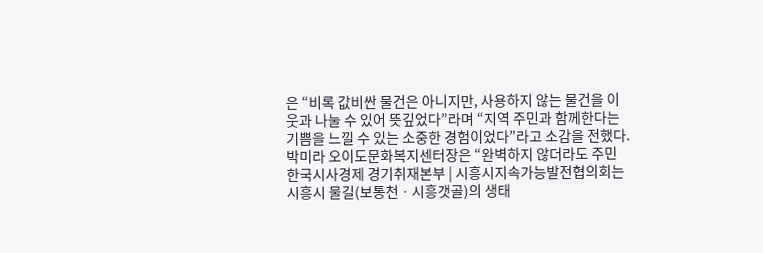은 “비록 값비싼 물건은 아니지만, 사용하지 않는 물건을 이웃과 나눌 수 있어 뜻깊었다”라며 “지역 주민과 함께한다는 기쁨을 느낄 수 있는 소중한 경험이었다”라고 소감을 전했다. 박미라 오이도문화복지센터장은 “완벽하지 않더라도 주민
한국시사경제 경기취재본부 | 시흥시지속가능발전협의회는 시흥시 물길(보통천ㆍ시흥갯골)의 생태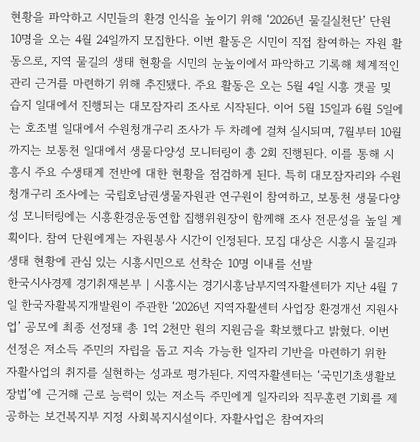현황을 파악하고 시민들의 환경 인식을 높이기 위해 ‘2026년 물길실천단’ 단원 10명을 오는 4월 24일까지 모집한다. 이번 활동은 시민이 직접 참여하는 자원 활동으로, 지역 물길의 생태 현황을 시민의 눈높이에서 파악하고 기록해 체계적인 관리 근거를 마련하기 위해 추진됐다. 주요 활동은 오는 5월 4일 시흥 갯골 및 습지 일대에서 진행되는 대모잠자리 조사로 시작된다. 이어 5월 15일과 6월 5일에는 호조벌 일대에서 수원청개구리 조사가 두 차례에 걸쳐 실시되며, 7월부터 10월까지는 보통천 일대에서 생물다양성 모니터링이 총 2회 진행된다. 이를 통해 시흥시 주요 수생태계 전반에 대한 현황을 점검하게 된다. 특히 대모잠자리와 수원청개구리 조사에는 국립호남권생물자원관 연구원이 참여하고, 보통천 생물다양성 모니터링에는 시흥환경운동연합 집행위원장이 함께해 조사 전문성을 높일 계획이다. 참여 단원에게는 자원봉사 시간이 인정된다. 모집 대상은 시흥시 물길과 생태 현황에 관심 있는 시흥시민으로 선착순 10명 이내를 선발
한국시사경제 경기취재본부 | 시흥시는 경기시흥남부지역자활센터가 지난 4월 7일 한국자활복지개발원이 주관한 ‘2026년 지역자활센터 사업장 환경개선 지원사업’ 공모에 최종 선정돼 총 1억 2천만 원의 지원금을 확보했다고 밝혔다. 이번 선정은 저소득 주민의 자립을 돕고 지속 가능한 일자리 기반을 마련하기 위한 자활사업의 취지를 실현하는 성과로 평가된다. 지역자활센터는 ‘국민기초생활보장법’에 근거해 근로 능력이 있는 저소득 주민에게 일자리와 직무훈련 기회를 제공하는 보건복지부 지정 사회복지시설이다. 자활사업은 참여자의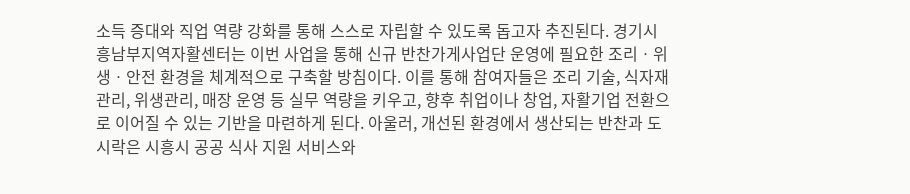소득 증대와 직업 역량 강화를 통해 스스로 자립할 수 있도록 돕고자 추진된다. 경기시흥남부지역자활센터는 이번 사업을 통해 신규 반찬가게사업단 운영에 필요한 조리ㆍ위생ㆍ안전 환경을 체계적으로 구축할 방침이다. 이를 통해 참여자들은 조리 기술, 식자재 관리, 위생관리, 매장 운영 등 실무 역량을 키우고, 향후 취업이나 창업, 자활기업 전환으로 이어질 수 있는 기반을 마련하게 된다. 아울러, 개선된 환경에서 생산되는 반찬과 도시락은 시흥시 공공 식사 지원 서비스와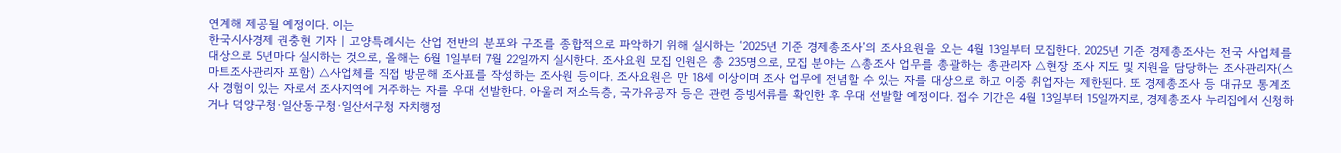연계해 제공될 예정이다. 이는
한국시사경제 권충현 기자 | 고양특례시는 산업 전반의 분포와 구조를 종합적으로 파악하기 위해 실시하는 ‘2025년 기준 경제총조사’의 조사요원을 오는 4월 13일부터 모집한다. 2025년 기준 경제총조사는 전국 사업체를 대상으로 5년마다 실시하는 것으로, 올해는 6월 1일부터 7월 22일까지 실시한다. 조사요원 모집 인원은 총 235명으로, 모집 분야는 △총조사 업무를 총괄하는 총관리자 △현장 조사 지도 및 지원을 담당하는 조사관리자(스마트조사관리자 포함) △사업체를 직접 방문해 조사표를 작성하는 조사원 등이다. 조사요원은 만 18세 이상이며 조사 업무에 전념할 수 있는 자를 대상으로 하고 이중 취업자는 제한된다. 또 경제총조사 등 대규모 통계조사 경험이 있는 자로서 조사지역에 거주하는 자를 우대 선발한다. 아울러 저소득층, 국가유공자 등은 관련 증빙서류를 확인한 후 우대 선발할 예정이다. 접수 기간은 4월 13일부터 15일까지로, 경제총조사 누리집에서 신청하거나 덕양구청·일산동구청·일산서구청 자치행정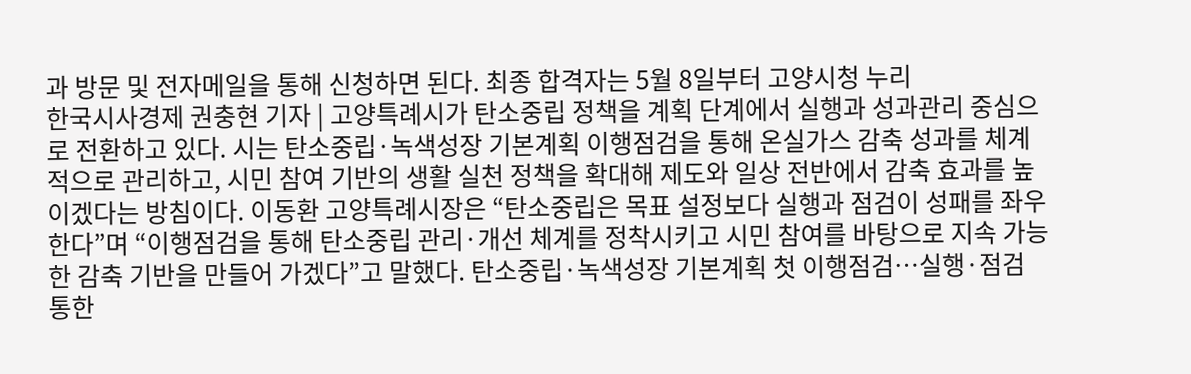과 방문 및 전자메일을 통해 신청하면 된다. 최종 합격자는 5월 8일부터 고양시청 누리
한국시사경제 권충현 기자 | 고양특례시가 탄소중립 정책을 계획 단계에서 실행과 성과관리 중심으로 전환하고 있다. 시는 탄소중립·녹색성장 기본계획 이행점검을 통해 온실가스 감축 성과를 체계적으로 관리하고, 시민 참여 기반의 생활 실천 정책을 확대해 제도와 일상 전반에서 감축 효과를 높이겠다는 방침이다. 이동환 고양특례시장은 “탄소중립은 목표 설정보다 실행과 점검이 성패를 좌우한다”며 “이행점검을 통해 탄소중립 관리·개선 체계를 정착시키고 시민 참여를 바탕으로 지속 가능한 감축 기반을 만들어 가겠다”고 말했다. 탄소중립·녹색성장 기본계획 첫 이행점검…실행·점검 통한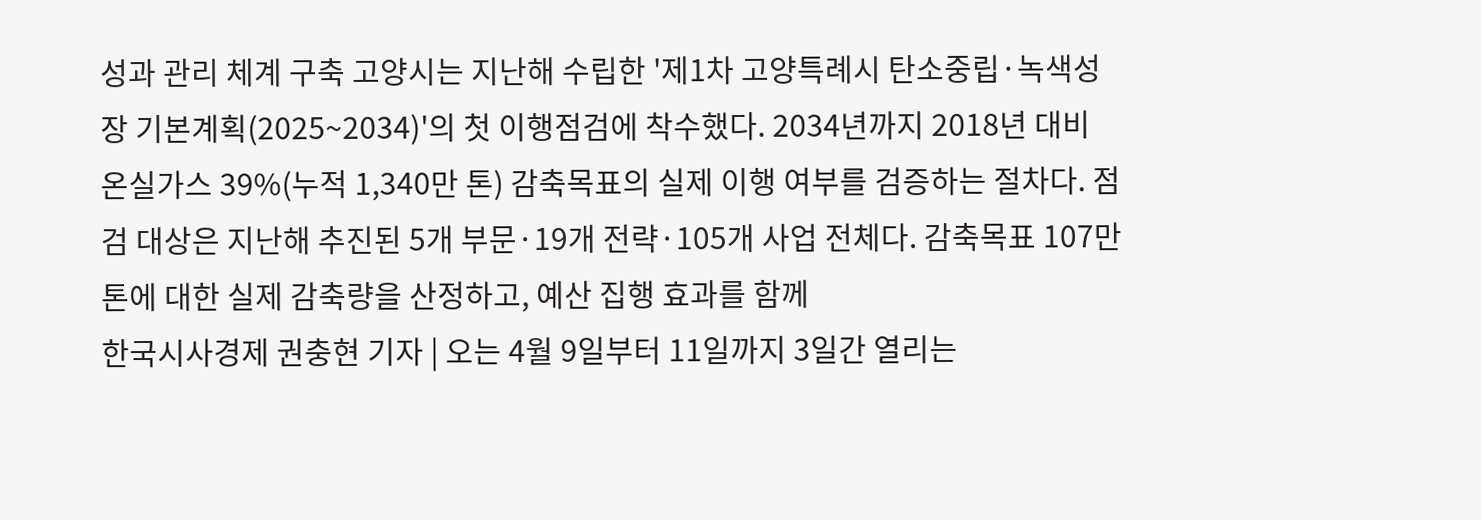성과 관리 체계 구축 고양시는 지난해 수립한 '제1차 고양특례시 탄소중립·녹색성장 기본계획(2025~2034)'의 첫 이행점검에 착수했다. 2034년까지 2018년 대비 온실가스 39%(누적 1,340만 톤) 감축목표의 실제 이행 여부를 검증하는 절차다. 점검 대상은 지난해 추진된 5개 부문·19개 전략·105개 사업 전체다. 감축목표 107만 톤에 대한 실제 감축량을 산정하고, 예산 집행 효과를 함께
한국시사경제 권충현 기자 | 오는 4월 9일부터 11일까지 3일간 열리는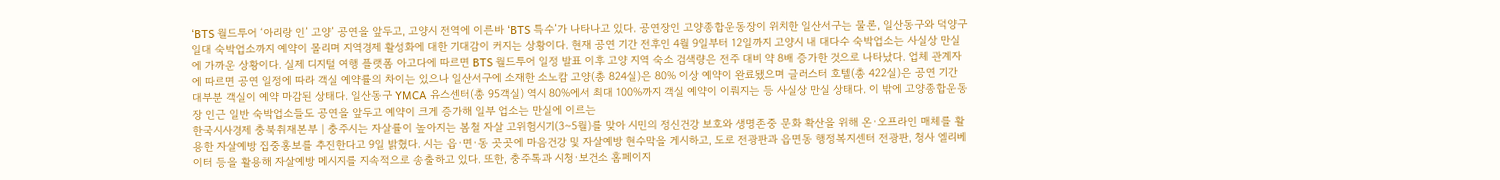‘BTS 월드투어 ‘아리랑 인’ 고양’ 공연을 앞두고, 고양시 전역에 이른바 ‘BTS 특수’가 나타나고 있다. 공연장인 고양종합운동장이 위치한 일산서구는 물론, 일산동구와 덕양구 일대 숙박업소까지 예약이 몰리며 지역경제 활성화에 대한 기대감이 커지는 상황이다. 현재 공연 기간 전후인 4월 9일부터 12일까지 고양시 내 대다수 숙박업소는 사실상 만실에 가까운 상황이다. 실제 디지털 여행 플랫폼 아고다에 따르면 BTS 월드투어 일정 발표 이후 고양 지역 숙소 검색량은 전주 대비 약 8배 증가한 것으로 나타났다. 업체 관계자에 따르면 공연 일정에 따라 객실 예약률의 차이는 있으나 일산서구에 소재한 소노캄 고양(총 824실)은 80% 이상 예약이 완료됐으며 글러스터 호텔(총 422실)은 공연 기간 대부분 객실이 예약 마감된 상태다. 일산동구 YMCA 유스센터(총 95객실) 역시 80%에서 최대 100%까지 객실 예약이 이뤄지는 등 사실상 만실 상태다. 이 밖에 고양종합운동장 인근 일반 숙박업소들도 공연을 앞두고 예약이 크게 증가해 일부 업소는 만실에 이르는
한국시사경제 충북취재본부 | 충주시는 자살률이 높아지는 봄철 자살 고위험시기(3~5월)를 맞아 시민의 정신건강 보호와 생명존중 문화 확산을 위해 온·오프라인 매체를 활용한 자살예방 집중홍보를 추진한다고 9일 밝혔다. 시는 읍·면·동 곳곳에 마음건강 및 자살예방 현수막을 게시하고, 도로 전광판과 읍면동 행정복지센터 전광판, 청사 엘리베이터 등을 활용해 자살예방 메시지를 지속적으로 송출하고 있다. 또한, 충주톡과 시청·보건소 홈페이지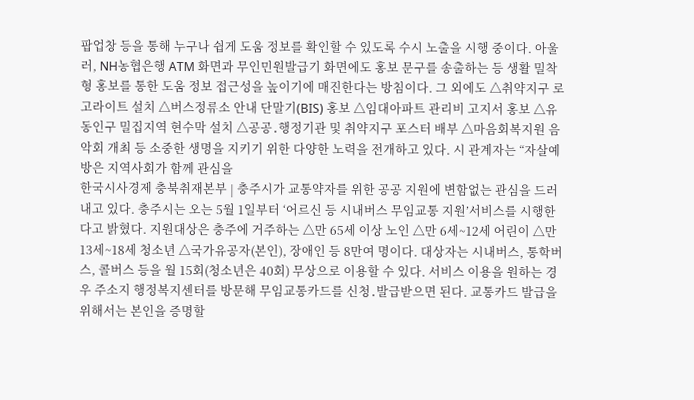팝업창 등을 통해 누구나 쉽게 도움 정보를 확인할 수 있도록 수시 노출을 시행 중이다. 아울러, NH농협은행 ATM 화면과 무인민원발급기 화면에도 홍보 문구를 송출하는 등 생활 밀착형 홍보를 통한 도움 정보 접근성을 높이기에 매진한다는 방침이다. 그 외에도 △취약지구 로고라이트 설치 △버스정류소 안내 단말기(BIS) 홍보 △임대아파트 관리비 고지서 홍보 △유동인구 밀집지역 현수막 설치 △공공․행정기관 및 취약지구 포스터 배부 △마음회복지원 음악회 개최 등 소중한 생명을 지키기 위한 다양한 노력을 전개하고 있다. 시 관계자는 “자살예방은 지역사회가 함께 관심을
한국시사경제 충북취재본부 | 충주시가 교통약자를 위한 공공 지원에 변함없는 관심을 드러내고 있다. 충주시는 오는 5월 1일부터 ‘어르신 등 시내버스 무임교통 지원’서비스를 시행한다고 밝혔다. 지원대상은 충주에 거주하는 △만 65세 이상 노인 △만 6세~12세 어린이 △만 13세~18세 청소년 △국가유공자(본인), 장애인 등 8만여 명이다. 대상자는 시내버스, 통학버스, 콜버스 등을 월 15회(청소년은 40회) 무상으로 이용할 수 있다. 서비스 이용을 원하는 경우 주소지 행정복지센터를 방문해 무임교통카드를 신청․발급받으면 된다. 교통카드 발급을 위해서는 본인을 증명할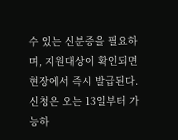수 있는 신분증을 필요하며, 지원대상이 확인되면 현장에서 즉시 발급된다. 신청은 오는 13일부터 가능하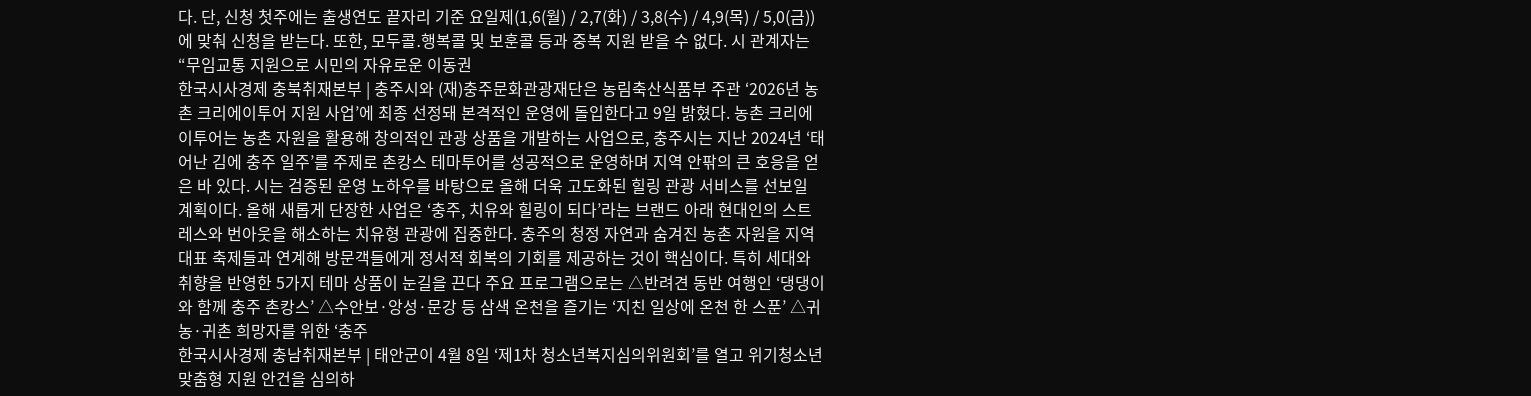다. 단, 신청 첫주에는 출생연도 끝자리 기준 요일제(1,6(월) / 2,7(화) / 3,8(수) / 4,9(목) / 5,0(금))에 맞춰 신청을 받는다. 또한, 모두콜․행복콜 및 보훈콜 등과 중복 지원 받을 수 없다. 시 관계자는 “무임교통 지원으로 시민의 자유로운 이동권
한국시사경제 충북취재본부 | 충주시와 (재)충주문화관광재단은 농림축산식품부 주관 ‘2026년 농촌 크리에이투어 지원 사업’에 최종 선정돼 본격적인 운영에 돌입한다고 9일 밝혔다. 농촌 크리에이투어는 농촌 자원을 활용해 창의적인 관광 상품을 개발하는 사업으로, 충주시는 지난 2024년 ‘태어난 김에 충주 일주’를 주제로 촌캉스 테마투어를 성공적으로 운영하며 지역 안팎의 큰 호응을 얻은 바 있다. 시는 검증된 운영 노하우를 바탕으로 올해 더욱 고도화된 힐링 관광 서비스를 선보일 계획이다. 올해 새롭게 단장한 사업은 ‘충주, 치유와 힐링이 되다’라는 브랜드 아래 현대인의 스트레스와 번아웃을 해소하는 치유형 관광에 집중한다. 충주의 청정 자연과 숨겨진 농촌 자원을 지역 대표 축제들과 연계해 방문객들에게 정서적 회복의 기회를 제공하는 것이 핵심이다. 특히 세대와 취향을 반영한 5가지 테마 상품이 눈길을 끈다 주요 프로그램으로는 △반려견 동반 여행인 ‘댕댕이와 함께 충주 촌캉스’ △수안보·앙성·문강 등 삼색 온천을 즐기는 ‘지친 일상에 온천 한 스푼’ △귀농·귀촌 희망자를 위한 ‘충주
한국시사경제 충남취재본부 | 태안군이 4월 8일 ‘제1차 청소년복지심의위원회’를 열고 위기청소년 맞춤형 지원 안건을 심의하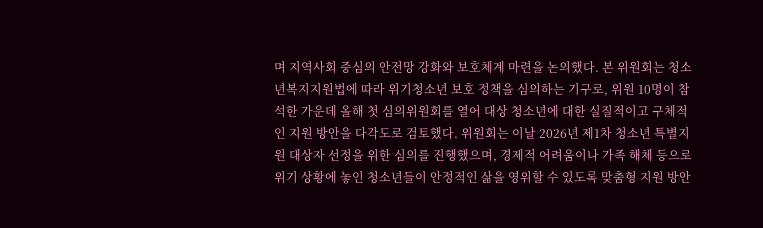며 지역사회 중심의 안전망 강화와 보호체계 마련을 논의했다. 본 위원회는 청소년복지지원법에 따라 위기청소년 보호 정책을 심의하는 기구로, 위원 10명이 참석한 가운데 올해 첫 심의위원회를 열어 대상 청소년에 대한 실질적이고 구체적인 지원 방안을 다각도로 검토했다. 위원회는 이날 2026년 제1차 청소년 특별지원 대상자 선정을 위한 심의를 진행했으며, 경제적 어려움이나 가족 해체 등으로 위기 상황에 놓인 청소년들이 안정적인 삶을 영위할 수 있도록 맞춤형 지원 방안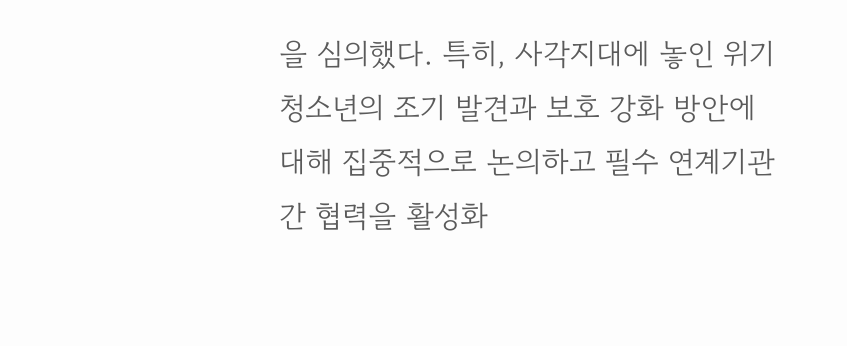을 심의했다. 특히, 사각지대에 놓인 위기청소년의 조기 발견과 보호 강화 방안에 대해 집중적으로 논의하고 필수 연계기관 간 협력을 활성화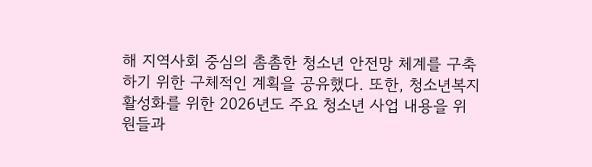해 지역사회 중심의 촘촘한 청소년 안전망 체계를 구축하기 위한 구체적인 계획을 공유했다. 또한, 청소년복지 활성화를 위한 2026년도 주요 청소년 사업 내용을 위원들과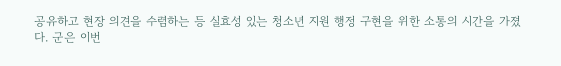공유하고 현장 의견을 수렴하는 등 실효성 있는 청소년 지원 행정 구현을 위한 소통의 시간을 가졌다. 군은 이번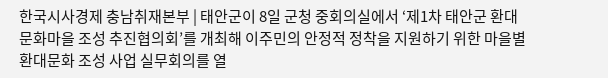한국시사경제 충남취재본부 | 태안군이 8일 군청 중회의실에서 ‘제1차 태안군 환대문화마을 조성 추진협의회’를 개최해 이주민의 안정적 정착을 지원하기 위한 마을별 환대문화 조성 사업 실무회의를 열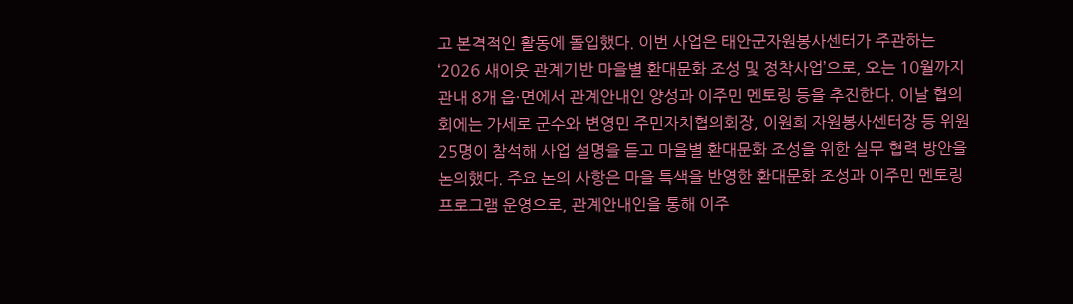고 본격적인 활동에 돌입했다. 이번 사업은 태안군자원봉사센터가 주관하는 ‘2026 새이웃 관계기반 마을별 환대문화 조성 및 정착사업’으로, 오는 10월까지 관내 8개 읍·면에서 관계안내인 양성과 이주민 멘토링 등을 추진한다. 이날 협의회에는 가세로 군수와 변영민 주민자치협의회장, 이원희 자원봉사센터장 등 위원 25명이 참석해 사업 설명을 듣고 마을별 환대문화 조성을 위한 실무 협력 방안을 논의했다. 주요 논의 사항은 마을 특색을 반영한 환대문화 조성과 이주민 멘토링 프로그램 운영으로, 관계안내인을 통해 이주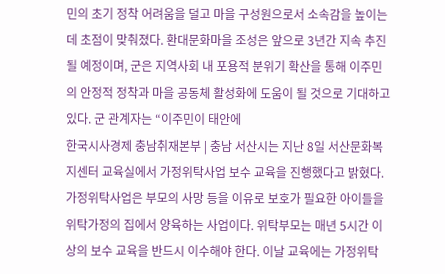민의 초기 정착 어려움을 덜고 마을 구성원으로서 소속감을 높이는 데 초점이 맞춰졌다. 환대문화마을 조성은 앞으로 3년간 지속 추진될 예정이며, 군은 지역사회 내 포용적 분위기 확산을 통해 이주민의 안정적 정착과 마을 공동체 활성화에 도움이 될 것으로 기대하고 있다. 군 관계자는 “이주민이 태안에
한국시사경제 충남취재본부 | 충남 서산시는 지난 8일 서산문화복지센터 교육실에서 가정위탁사업 보수 교육을 진행했다고 밝혔다. 가정위탁사업은 부모의 사망 등을 이유로 보호가 필요한 아이들을 위탁가정의 집에서 양육하는 사업이다. 위탁부모는 매년 5시간 이상의 보수 교육을 반드시 이수해야 한다. 이날 교육에는 가정위탁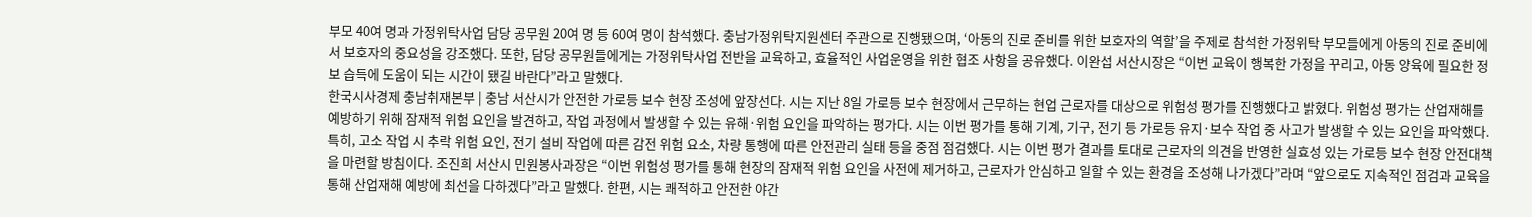부모 40여 명과 가정위탁사업 담당 공무원 20여 명 등 60여 명이 참석했다. 충남가정위탁지원센터 주관으로 진행됐으며, ‘아동의 진로 준비를 위한 보호자의 역할’을 주제로 참석한 가정위탁 부모들에게 아동의 진로 준비에서 보호자의 중요성을 강조했다. 또한, 담당 공무원들에게는 가정위탁사업 전반을 교육하고, 효율적인 사업운영을 위한 협조 사항을 공유했다. 이완섭 서산시장은 “이번 교육이 행복한 가정을 꾸리고, 아동 양육에 필요한 정보 습득에 도움이 되는 시간이 됐길 바란다”라고 말했다.
한국시사경제 충남취재본부 | 충남 서산시가 안전한 가로등 보수 현장 조성에 앞장선다. 시는 지난 8일 가로등 보수 현장에서 근무하는 현업 근로자를 대상으로 위험성 평가를 진행했다고 밝혔다. 위험성 평가는 산업재해를 예방하기 위해 잠재적 위험 요인을 발견하고, 작업 과정에서 발생할 수 있는 유해·위험 요인을 파악하는 평가다. 시는 이번 평가를 통해 기계, 기구, 전기 등 가로등 유지·보수 작업 중 사고가 발생할 수 있는 요인을 파악했다. 특히, 고소 작업 시 추락 위험 요인, 전기 설비 작업에 따른 감전 위험 요소, 차량 통행에 따른 안전관리 실태 등을 중점 점검했다. 시는 이번 평가 결과를 토대로 근로자의 의견을 반영한 실효성 있는 가로등 보수 현장 안전대책을 마련할 방침이다. 조진희 서산시 민원봉사과장은 “이번 위험성 평가를 통해 현장의 잠재적 위험 요인을 사전에 제거하고, 근로자가 안심하고 일할 수 있는 환경을 조성해 나가겠다”라며 “앞으로도 지속적인 점검과 교육을 통해 산업재해 예방에 최선을 다하겠다”라고 말했다. 한편, 시는 쾌적하고 안전한 야간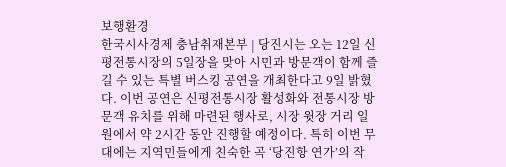보행환경
한국시사경제 충남취재본부 | 당진시는 오는 12일 신평전통시장의 5일장을 맞아 시민과 방문객이 함께 즐길 수 있는 특별 버스킹 공연을 개최한다고 9일 밝혔다. 이번 공연은 신평전통시장 활성화와 전통시장 방문객 유치를 위해 마련된 행사로, 시장 윗장 거리 일원에서 약 2시간 동안 진행할 예정이다. 특히 이번 무대에는 지역민들에게 친숙한 곡 ‘당진항 연가’의 작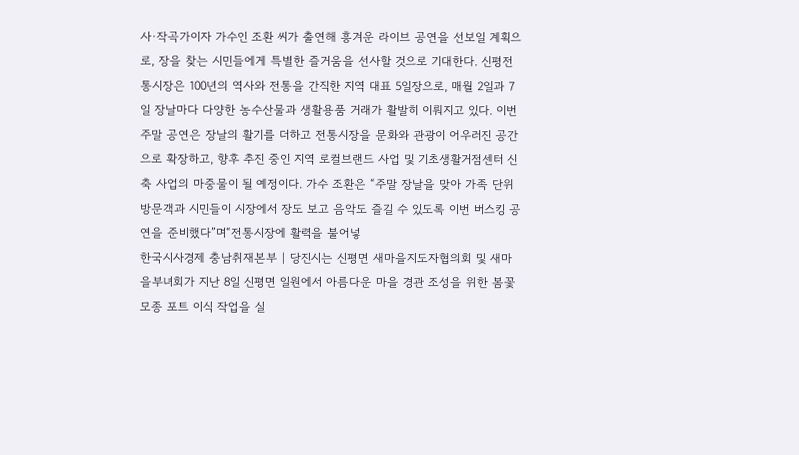사·작곡가이자 가수인 조환 씨가 출연해 흥겨운 라이브 공연을 선보일 계획으로, 장을 찾는 시민들에게 특별한 즐거움을 선사할 것으로 기대한다. 신평전통시장은 100년의 역사와 전통을 간직한 지역 대표 5일장으로, 매월 2일과 7일 장날마다 다양한 농수산물과 생활용품 거래가 활발히 이뤄지고 있다. 이번 주말 공연은 장날의 활기를 더하고 전통시장을 문화와 관광이 어우러진 공간으로 확장하고, 향후 추진 중인 지역 로컬브랜드 사업 및 기초생활거점센터 신축 사업의 마중물이 될 예정이다. 가수 조환은 “주말 장날을 맞아 가족 단위 방문객과 시민들이 시장에서 장도 보고 음악도 즐길 수 있도록 이번 버스킹 공연을 준비했다”며“전통시장에 활력을 불어넣
한국시사경제 충남취재본부 | 당진시는 신평면 새마을지도자협의회 및 새마을부녀회가 지난 8일 신평면 일원에서 아름다운 마을 경관 조성을 위한 봄꽃 모종 포트 이식 작업을 실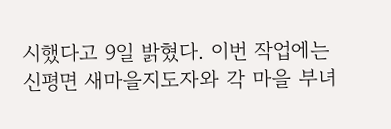시했다고 9일 밝혔다. 이번 작업에는 신평면 새마을지도자와 각 마을 부녀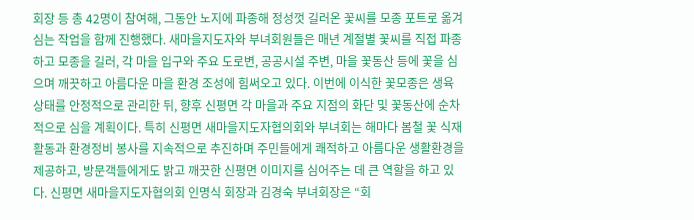회장 등 총 42명이 참여해, 그동안 노지에 파종해 정성껏 길러온 꽃씨를 모종 포트로 옮겨 심는 작업을 함께 진행했다. 새마을지도자와 부녀회원들은 매년 계절별 꽃씨를 직접 파종하고 모종을 길러, 각 마을 입구와 주요 도로변, 공공시설 주변, 마을 꽃동산 등에 꽃을 심으며 깨끗하고 아름다운 마을 환경 조성에 힘써오고 있다. 이번에 이식한 꽃모종은 생육 상태를 안정적으로 관리한 뒤, 향후 신평면 각 마을과 주요 지점의 화단 및 꽃동산에 순차적으로 심을 계획이다. 특히 신평면 새마을지도자협의회와 부녀회는 해마다 봄철 꽃 식재 활동과 환경정비 봉사를 지속적으로 추진하며 주민들에게 쾌적하고 아름다운 생활환경을 제공하고, 방문객들에게도 밝고 깨끗한 신평면 이미지를 심어주는 데 큰 역할을 하고 있다. 신평면 새마을지도자협의회 인명식 회장과 김경숙 부녀회장은 “회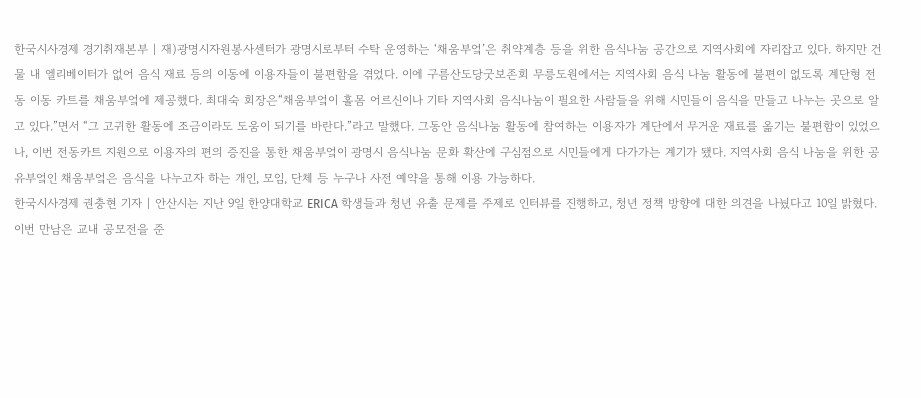한국시사경제 경기취재본부 | 재)광명시자원봉사센터가 광명시로부터 수탁 운영하는 ‘채움부엌’은 취약계층 등을 위한 음식나눔 공간으로 지역사회에 자리잡고 있다. 하지만 건물 내 엘리베이터가 없어 음식 재료 등의 이동에 이용자들이 불편함을 겪었다. 이에 구름산도당굿보존회 무릉도원에서는 지역사회 음식 나눔 활동에 불편이 없도록 계단형 전동 이동 카트를 채움부엌에 제공했다. 최대숙 회장은“채움부엌이 홀몸 어르신이나 기타 지역사회 음식나눔이 필요한 사람들을 위해 시민들이 음식을 만들고 나누는 곳으로 알고 있다.”면서 “그 고귀한 활동에 조금이라도 도움이 되기를 바란다.”라고 말했다. 그동안 음식나눔 활동에 참여하는 이용자가 계단에서 무거운 재료를 옮기는 불편함이 있었으나, 이번 전동카트 지원으로 이용자의 편의 증진을 통한 채움부엌이 광명시 음식나눔 문화 확산에 구심점으로 시민들에게 다가가는 계기가 됐다. 지역사회 음식 나눔을 위한 공유부엌인 채움부엌은 음식을 나누고자 하는 개인, 모임, 단체 등 누구나 사전 예약을 통해 이용 가능하다.
한국시사경제 권충현 기자 | 안산시는 지난 9일 한양대학교 ERICA 학생들과 청년 유출 문제를 주제로 인터뷰를 진행하고, 청년 정책 방향에 대한 의견을 나눴다고 10일 밝혔다. 이번 만남은 교내 공모전을 준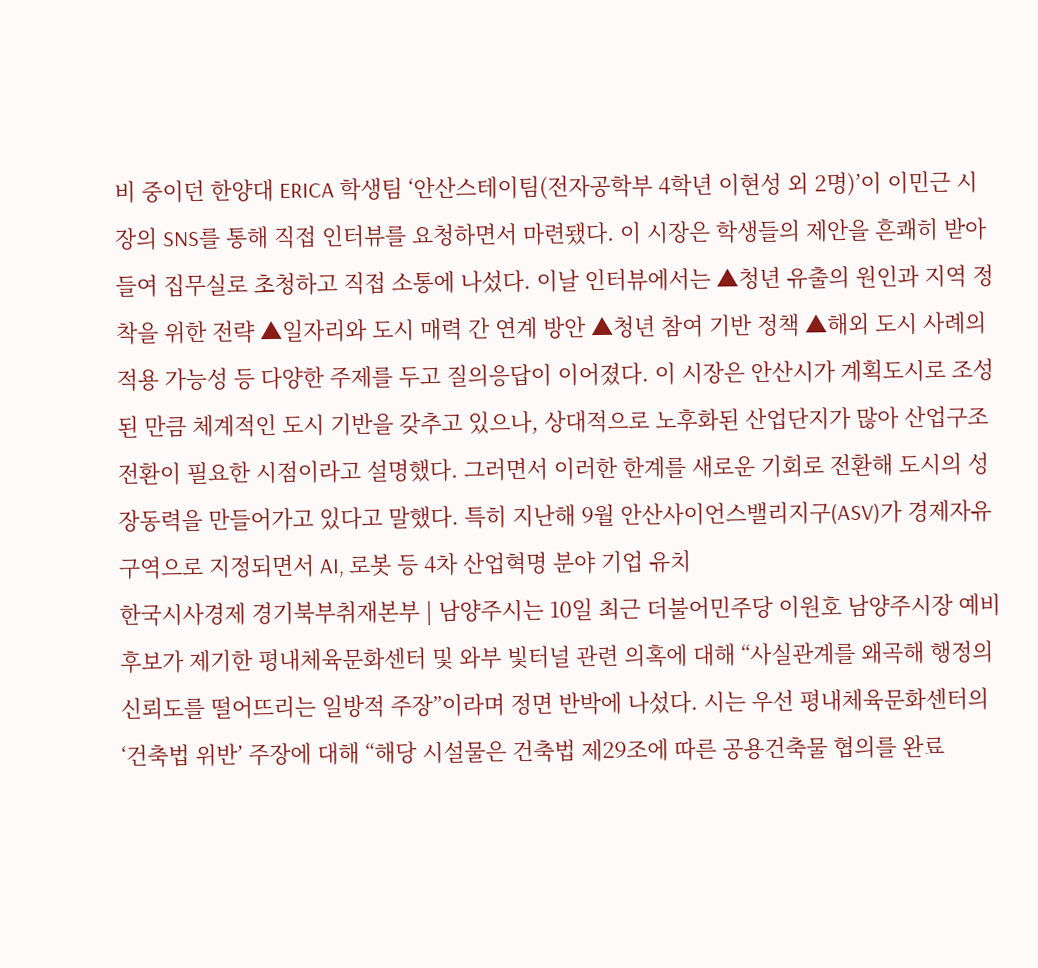비 중이던 한양대 ERICA 학생팀 ‘안산스테이팀(전자공학부 4학년 이현성 외 2명)’이 이민근 시장의 SNS를 통해 직접 인터뷰를 요청하면서 마련됐다. 이 시장은 학생들의 제안을 흔쾌히 받아들여 집무실로 초청하고 직접 소통에 나섰다. 이날 인터뷰에서는 ▲청년 유출의 원인과 지역 정착을 위한 전략 ▲일자리와 도시 매력 간 연계 방안 ▲청년 참여 기반 정책 ▲해외 도시 사례의 적용 가능성 등 다양한 주제를 두고 질의응답이 이어졌다. 이 시장은 안산시가 계획도시로 조성된 만큼 체계적인 도시 기반을 갖추고 있으나, 상대적으로 노후화된 산업단지가 많아 산업구조 전환이 필요한 시점이라고 설명했다. 그러면서 이러한 한계를 새로운 기회로 전환해 도시의 성장동력을 만들어가고 있다고 말했다. 특히 지난해 9월 안산사이언스밸리지구(ASV)가 경제자유구역으로 지정되면서 AI, 로봇 등 4차 산업혁명 분야 기업 유치
한국시사경제 경기북부취재본부 | 남양주시는 10일 최근 더불어민주당 이원호 남양주시장 예비후보가 제기한 평내체육문화센터 및 와부 빛터널 관련 의혹에 대해 “사실관계를 왜곡해 행정의 신뢰도를 떨어뜨리는 일방적 주장”이라며 정면 반박에 나섰다. 시는 우선 평내체육문화센터의 ‘건축법 위반’ 주장에 대해 “해당 시설물은 건축법 제29조에 따른 공용건축물 협의를 완료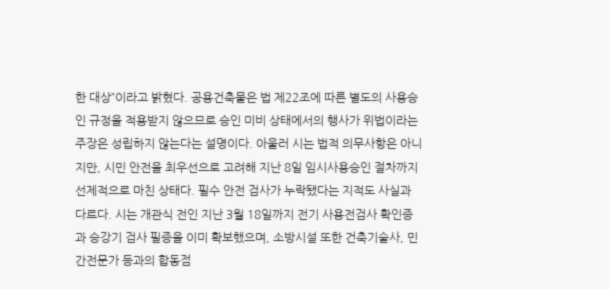한 대상”이라고 밝혔다. 공용건축물은 법 제22조에 따른 별도의 사용승인 규정을 적용받지 않으므로 승인 미비 상태에서의 행사가 위법이라는 주장은 성립하지 않는다는 설명이다. 아울러 시는 법적 의무사항은 아니지만, 시민 안전을 최우선으로 고려해 지난 8일 임시사용승인 절차까지 선제적으로 마친 상태다. 필수 안전 검사가 누락됐다는 지적도 사실과 다르다. 시는 개관식 전인 지난 3월 18일까지 전기 사용전검사 확인증과 승강기 검사 필증을 이미 확보했으며, 소방시설 또한 건축기술사, 민간전문가 등과의 합동점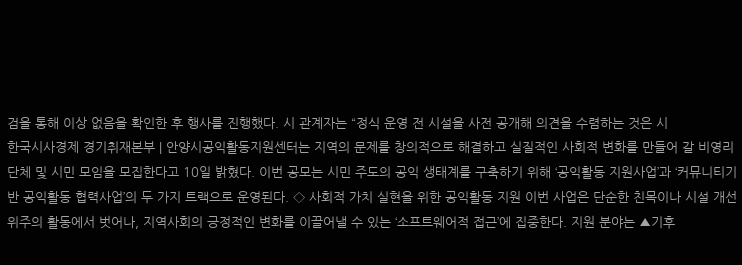검을 통해 이상 없음을 확인한 후 행사를 진행했다. 시 관계자는 “정식 운영 전 시설을 사전 공개해 의견을 수렴하는 것은 시
한국시사경제 경기취재본부 | 안양시공익활동지원센터는 지역의 문제를 창의적으로 해결하고 실질적인 사회적 변화를 만들어 갈 비영리단체 및 시민 모임을 모집한다고 10일 밝혔다. 이번 공모는 시민 주도의 공익 생태계를 구축하기 위해 ‘공익활동 지원사업’과 ‘커뮤니티기반 공익활동 협력사업’의 두 가지 트랙으로 운영된다. ◇ 사회적 가치 실현을 위한 공익활동 지원 이번 사업은 단순한 친목이나 시설 개선 위주의 활동에서 벗어나, 지역사회의 긍정적인 변화를 이끌어낼 수 있는 ‘소프트웨어적 접근’에 집중한다. 지원 분야는 ▲기후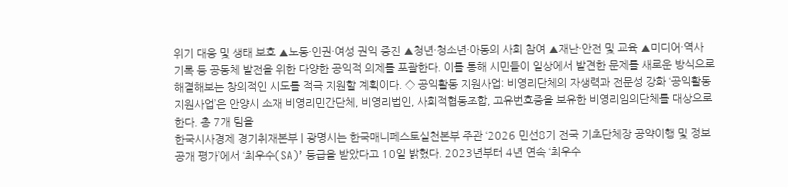위기 대응 및 생태 보호 ▲노동·인권·여성 권익 증진 ▲청년·청소년·아동의 사회 참여 ▲재난·안전 및 교육 ▲미디어·역사 기록 등 공동체 발전을 위한 다양한 공익적 의제를 포괄한다. 이를 통해 시민들이 일상에서 발견한 문제를 새로운 방식으로 해결해보는 창의적인 시도를 적극 지원할 계획이다. ◇ 공익활동 지원사업: 비영리단체의 자생력과 전문성 강화 ‘공익활동 지원사업’은 안양시 소재 비영리민간단체, 비영리법인, 사회적협동조합, 고유번호증을 보유한 비영리임의단체를 대상으로 한다. 총 7개 팀을
한국시사경제 경기취재본부 | 광명시는 한국매니페스토실천본부 주관 ‘2026 민선8기 전국 기초단체장 공약이행 및 정보공개 평가’에서 ‘최우수(SA)’ 등급을 받았다고 10일 밝혔다. 2023년부터 4년 연속 ‘최우수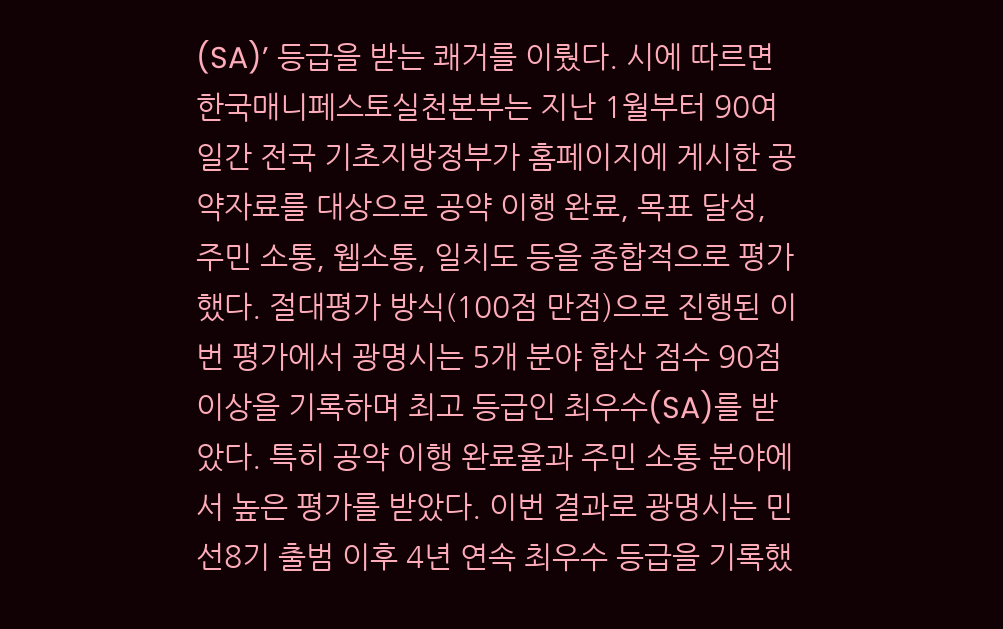(SA)’ 등급을 받는 쾌거를 이뤘다. 시에 따르면 한국매니페스토실천본부는 지난 1월부터 90여 일간 전국 기초지방정부가 홈페이지에 게시한 공약자료를 대상으로 공약 이행 완료, 목표 달성, 주민 소통, 웹소통, 일치도 등을 종합적으로 평가했다. 절대평가 방식(100점 만점)으로 진행된 이번 평가에서 광명시는 5개 분야 합산 점수 90점 이상을 기록하며 최고 등급인 최우수(SA)를 받았다. 특히 공약 이행 완료율과 주민 소통 분야에서 높은 평가를 받았다. 이번 결과로 광명시는 민선8기 출범 이후 4년 연속 최우수 등급을 기록했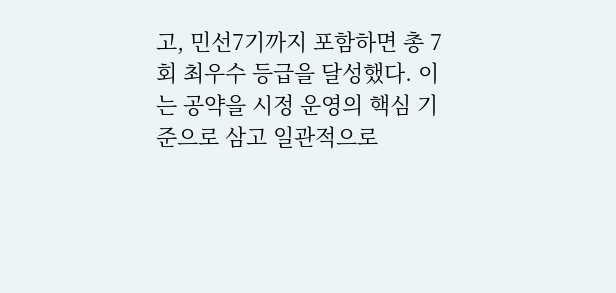고, 민선7기까지 포함하면 총 7회 최우수 등급을 달성했다. 이는 공약을 시정 운영의 핵심 기준으로 삼고 일관적으로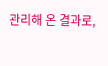관리해 온 결과로,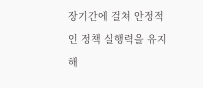장기간에 걸쳐 안정적인 정책 실행력을 유지해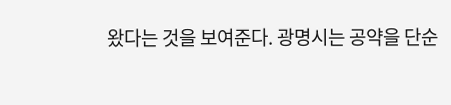왔다는 것을 보여준다. 광명시는 공약을 단순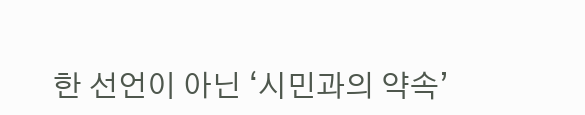한 선언이 아닌 ‘시민과의 약속’